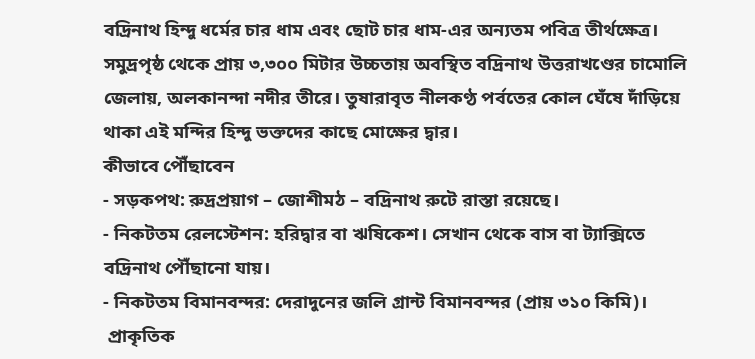বদ্রিনাথ হিন্দু ধর্মের চার ধাম এবং ছোট চার ধাম-এর অন্যতম পবিত্র তীর্থক্ষেত্র। সমুদ্রপৃষ্ঠ থেকে প্রায় ৩,৩০০ মিটার উচ্চতায় অবস্থিত বদ্রিনাথ উত্তরাখণ্ডের চামোলি জেলায়, অলকানন্দা নদীর তীরে। তুষারাবৃত নীলকণ্ঠ পর্বতের কোল ঘেঁষে দাঁড়িয়ে থাকা এই মন্দির হিন্দু ভক্তদের কাছে মোক্ষের দ্বার।
কীভাবে পৌঁছাবেন
- সড়কপথ: রুদ্রপ্রয়াগ – জোশীমঠ – বদ্রিনাথ রুটে রাস্তা রয়েছে।
- নিকটতম রেলস্টেশন: হরিদ্বার বা ঋষিকেশ। সেখান থেকে বাস বা ট্যাক্সিতে বদ্রিনাথ পৌঁছানো যায়।
- নিকটতম বিমানবন্দর: দেরাদুনের জলি গ্রান্ট বিমানবন্দর (প্রায় ৩১০ কিমি)।
 প্রাকৃতিক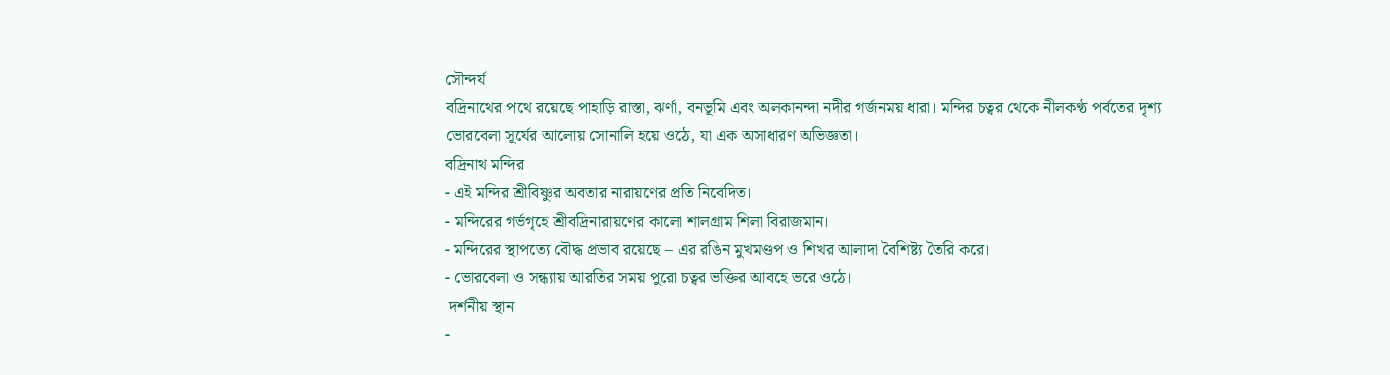সৌন্দর্য
বদ্রিনাথের পথে রয়েছে পাহাড়ি রাস্তা, ঝর্ণা, বনভূমি এবং অলকানন্দা নদীর গর্জনময় ধারা। মন্দির চত্বর থেকে নীলকণ্ঠ পর্বতের দৃশ্য ভোরবেলা সূর্যের আলোয় সোনালি হয়ে ওঠে, যা এক অসাধারণ অভিজ্ঞতা।
বদ্রিনাথ মন্দির
- এই মন্দির শ্রীবিষ্ণুর অবতার নারায়ণের প্রতি নিবেদিত।
- মন্দিরের গর্ভগৃহে শ্রীবদ্রিনারায়ণের কালো শালগ্রাম শিলা বিরাজমান।
- মন্দিরের স্থাপত্যে বৌদ্ধ প্রভাব রয়েছে – এর রঙিন মুখমণ্ডপ ও শিখর আলাদা বৈশিষ্ট্য তৈরি করে।
- ভোরবেলা ও সন্ধ্যায় আরতির সময় পুরো চত্বর ভক্তির আবহে ভরে ওঠে।
 দর্শনীয় স্থান
-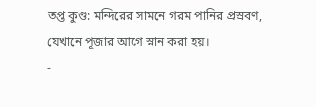তপ্ত কুণ্ড: মন্দিরের সামনে গরম পানির প্রস্রবণ, যেখানে পূজার আগে স্নান করা হয়।
-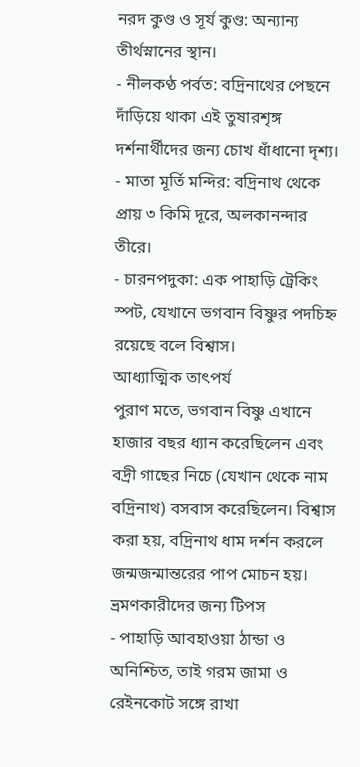নরদ কুণ্ড ও সূর্য কুণ্ড: অন্যান্য তীর্থস্নানের স্থান।
- নীলকণ্ঠ পর্বত: বদ্রিনাথের পেছনে দাঁড়িয়ে থাকা এই তুষারশৃঙ্গ দর্শনার্থীদের জন্য চোখ ধাঁধানো দৃশ্য।
- মাতা মূর্তি মন্দির: বদ্রিনাথ থেকে প্রায় ৩ কিমি দূরে, অলকানন্দার তীরে।
- চারনপদুকা: এক পাহাড়ি ট্রেকিং স্পট, যেখানে ভগবান বিষ্ণুর পদচিহ্ন রয়েছে বলে বিশ্বাস।
আধ্যাত্মিক তাৎপর্য
পুরাণ মতে, ভগবান বিষ্ণু এখানে হাজার বছর ধ্যান করেছিলেন এবং বদ্রী গাছের নিচে (যেখান থেকে নাম বদ্রিনাথ) বসবাস করেছিলেন। বিশ্বাস করা হয়, বদ্রিনাথ ধাম দর্শন করলে জন্মজন্মান্তরের পাপ মোচন হয়।
ভ্রমণকারীদের জন্য টিপস
- পাহাড়ি আবহাওয়া ঠান্ডা ও অনিশ্চিত, তাই গরম জামা ও রেইনকোট সঙ্গে রাখা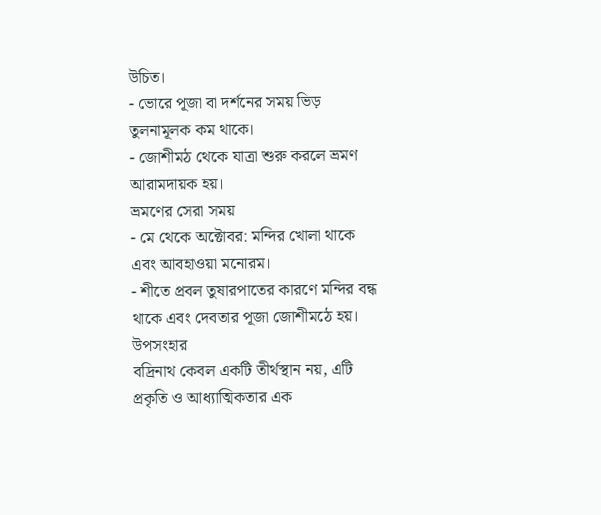উচিত।
- ভোরে পূজা বা দর্শনের সময় ভিড় তুলনামূলক কম থাকে।
- জোশীমঠ থেকে যাত্রা শুরু করলে ভ্রমণ আরামদায়ক হয়।
ভ্রমণের সেরা সময়
- মে থেকে অক্টোবর: মন্দির খোলা থাকে এবং আবহাওয়া মনোরম।
- শীতে প্রবল তুষারপাতের কারণে মন্দির বন্ধ থাকে এবং দেবতার পূজা জোশীমঠে হয়।
উপসংহার
বদ্রিনাথ কেবল একটি তীর্থস্থান নয়, এটি প্রকৃতি ও আধ্যাত্মিকতার এক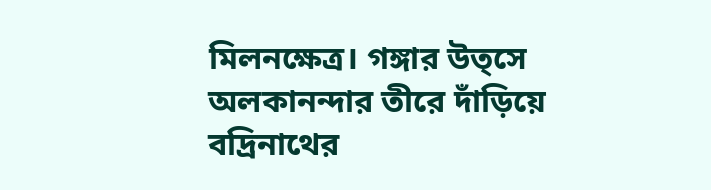মিলনক্ষেত্র। গঙ্গার উত্সে অলকানন্দার তীরে দাঁড়িয়ে বদ্রিনাথের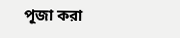পূজা করা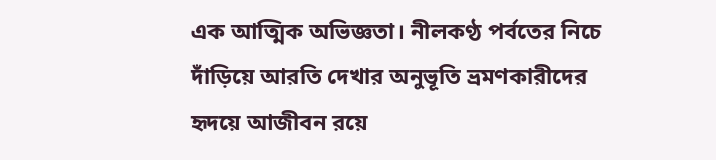এক আত্মিক অভিজ্ঞতা। নীলকণ্ঠ পর্বতের নিচে দাঁড়িয়ে আরতি দেখার অনুভূতি ভ্রমণকারীদের হৃদয়ে আজীবন রয়ে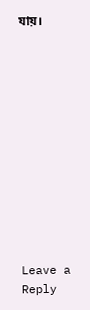যায়।












Leave a Reply